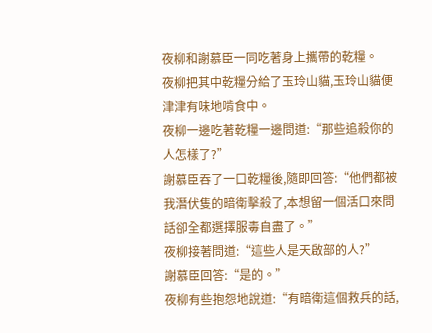夜柳和謝慕臣一同吃著身上攜帶的乾糧。
夜柳把其中乾糧分給了玉玲山貓,玉玲山貓便津津有味地啃食中。
夜柳一邊吃著乾糧一邊問道:“那些追殺你的人怎樣了?”
謝慕臣吞了一口乾糧後,隨即回答:“他們都被我潛伏隻的暗衛擊殺了,本想留一個活口來問話卻全都選擇服毒自盡了。”
夜柳接著問道:“這些人是天啟部的人?”
謝慕臣回答:“是的。”
夜柳有些抱怨地說道:“有暗衛這個救兵的話,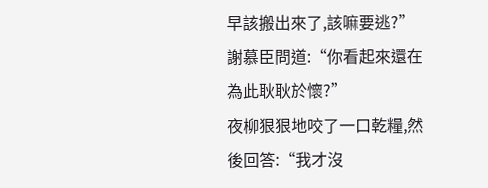早該搬出來了,該嘛要逃?”
謝慕臣問道:“你看起來還在為此耿耿於懷?”
夜柳狠狠地咬了一口乾糧,然後回答:“我才沒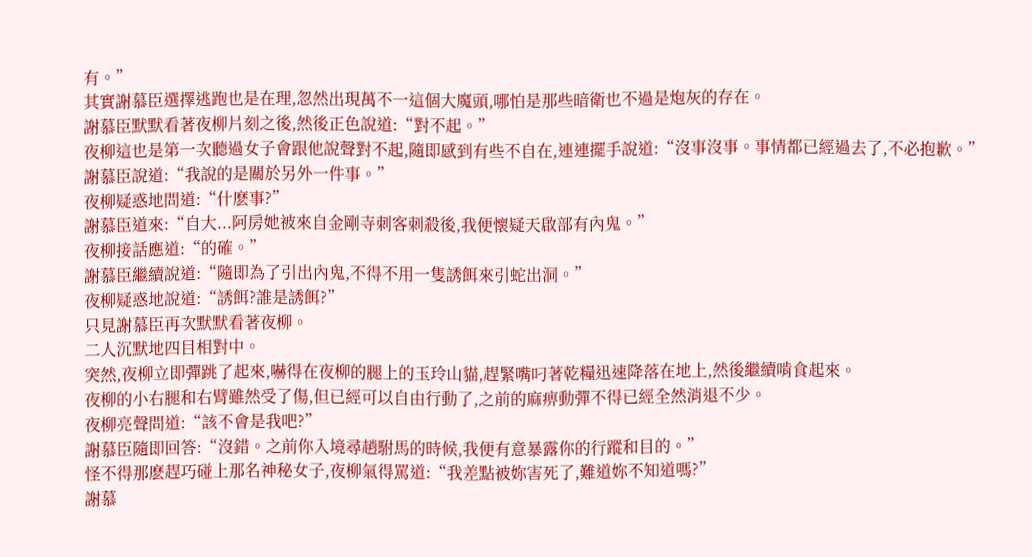有。”
其實謝慕臣選擇逃跑也是在理,忽然出現萬不一這個大魔頭,哪怕是那些暗衛也不過是炮灰的存在。
謝慕臣默默看著夜柳片刻之後,然後正色說道:“對不起。”
夜柳這也是第一次聽過女子會跟他說聲對不起,隨即感到有些不自在,連連擺手說道:“沒事沒事。事情都已經過去了,不必抱歉。”
謝慕臣說道:“我說的是關於另外一件事。”
夜柳疑惑地問道:“什麽事?”
謝慕臣道來:“自大...阿房她被來自金剛寺刺客刺殺後,我便懷疑天啟部有內鬼。”
夜柳接話應道:“的確。”
謝慕臣繼續說道:“隨即為了引出內鬼,不得不用一隻誘餌來引蛇出洞。”
夜柳疑惑地說道:“誘餌?誰是誘餌?”
只見謝慕臣再次默默看著夜柳。
二人沉默地四目相對中。
突然,夜柳立即彈跳了起來,嚇得在夜柳的腿上的玉玲山貓,趕緊嘴叼著乾糧迅速降落在地上,然後繼續啃食起來。
夜柳的小右腿和右臂雖然受了傷,但已經可以自由行動了,之前的麻痹動彈不得已經全然消退不少。
夜柳亮聲問道:“該不會是我吧?”
謝慕臣隨即回答:“沒錯。之前你入境尋趙駙馬的時候,我便有意暴露你的行蹤和目的。”
怪不得那麽趕巧碰上那名神秘女子,夜柳氣得罵道:“我差點被妳害死了,難道妳不知道嗎?”
謝慕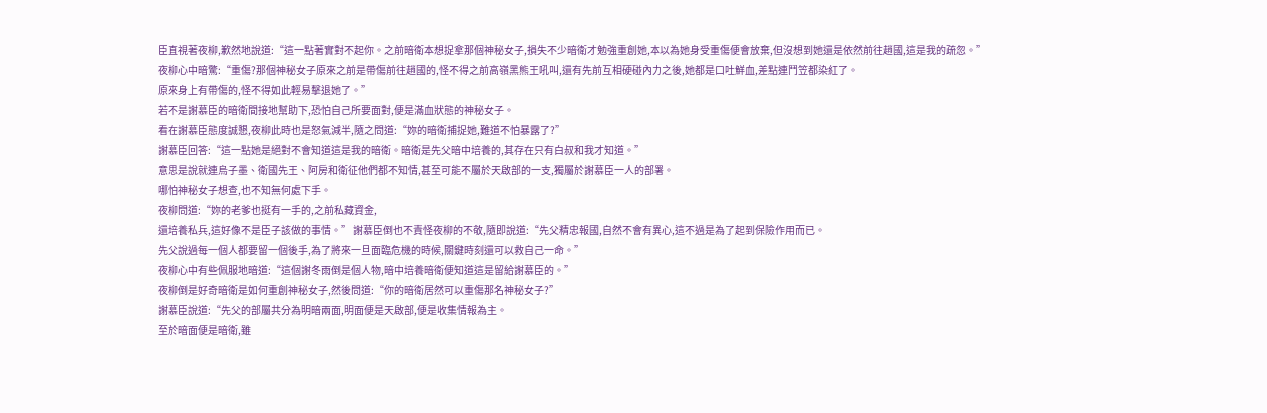臣直視著夜柳,歉然地說道:“這一點著實對不起你。之前暗衛本想捉拿那個神秘女子,損失不少暗衛才勉強重創她,本以為她身受重傷便會放棄,但沒想到她還是依然前往趙國,這是我的疏忽。”
夜柳心中暗驚:“重傷?那個神秘女子原來之前是帶傷前往趙國的,怪不得之前高嶺黑熊王吼叫,還有先前互相硬碰內力之後,她都是口吐鮮血,差點連鬥笠都染紅了。
原來身上有帶傷的,怪不得如此輕易擊退她了。”
若不是謝慕臣的暗衛間接地幫助下,恐怕自己所要面對,便是滿血狀態的神秘女子。
看在謝慕臣態度誠懇,夜柳此時也是怒氣減半,隨之問道:“妳的暗衛捕捉她,難道不怕暴露了?”
謝慕臣回答:“這一點她是絕對不會知道這是我的暗衛。暗衛是先父暗中培養的,其存在只有白叔和我才知道。”
意思是說就連烏子墨、衛國先王、阿房和衛征他們都不知情,甚至可能不屬於天啟部的一支,獨屬於謝慕臣一人的部署。
哪怕神秘女子想查,也不知無何處下手。
夜柳問道:“妳的老爹也挺有一手的,之前私藏資金,
還培養私兵,這好像不是臣子該做的事情。” 謝慕臣倒也不責怪夜柳的不敬,隨即說道:“先父精忠報國,自然不會有異心,這不過是為了起到保險作用而已。
先父說過每一個人都要留一個後手,為了將來一旦面臨危機的時候,關鍵時刻還可以救自己一命。”
夜柳心中有些佩服地暗道:“這個謝冬雨倒是個人物,暗中培養暗衛便知道這是留給謝慕臣的。”
夜柳倒是好奇暗衛是如何重創神秘女子,然後問道:“你的暗衛居然可以重傷那名神秘女子?”
謝慕臣說道:“先父的部屬共分為明暗兩面,明面便是天啟部,便是收集情報為主。
至於暗面便是暗衛,雖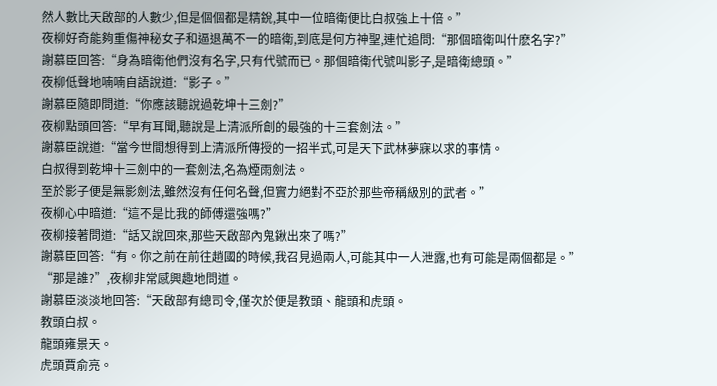然人數比天啟部的人數少,但是個個都是精銳,其中一位暗衛便比白叔強上十倍。”
夜柳好奇能夠重傷神秘女子和逼退萬不一的暗衛,到底是何方神聖,連忙追問:“那個暗衛叫什麽名字?”
謝慕臣回答:“身為暗衛他們沒有名字,只有代號而已。那個暗衛代號叫影子,是暗衛總頭。”
夜柳低聲地喃喃自語說道:“影子。”
謝慕臣隨即問道:“你應該聽說過乾坤十三劍?”
夜柳點頭回答:“早有耳聞,聽說是上清派所創的最強的十三套劍法。”
謝慕臣說道:“當今世間想得到上清派所傳授的一招半式,可是天下武林夢寐以求的事情。
白叔得到乾坤十三劍中的一套劍法,名為煙雨劍法。
至於影子便是無影劍法,雖然沒有任何名聲,但實力絕對不亞於那些帝稱級別的武者。”
夜柳心中暗道:“這不是比我的師傅還強嗎?”
夜柳接著問道:“話又說回來,那些天啟部內鬼鍬出來了嗎?”
謝慕臣回答:“有。你之前在前往趙國的時候,我召見過兩人,可能其中一人泄露,也有可能是兩個都是。”
“那是誰?”,夜柳非常感興趣地問道。
謝慕臣淡淡地回答:“天啟部有總司令,僅次於便是教頭、龍頭和虎頭。
教頭白叔。
龍頭雍景天。
虎頭賈俞亮。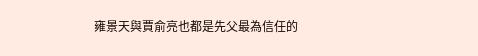雍景天與賈俞亮也都是先父最為信任的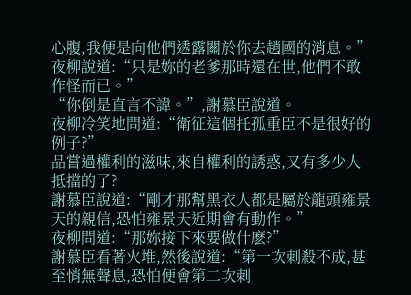心腹,我便是向他們透露關於你去趙國的消息。”
夜柳說道:“只是妳的老爹那時還在世,他們不敢作怪而已。”
“你倒是直言不諱。”,謝慕臣說道。
夜柳冷笑地問道:“衛征這個托孤重臣不是很好的例子?”
品嘗過權利的滋味,來自權利的誘惑,又有多少人抵擋的了?
謝慕臣說道:“剛才那幫黑衣人都是屬於龍頭雍景天的親信,恐怕雍景天近期會有動作。”
夜柳問道:“那妳接下來要做什麽?”
謝慕臣看著火堆,然後說道:“第一次刺殺不成,甚至悄無聲息,恐怕便會第二次刺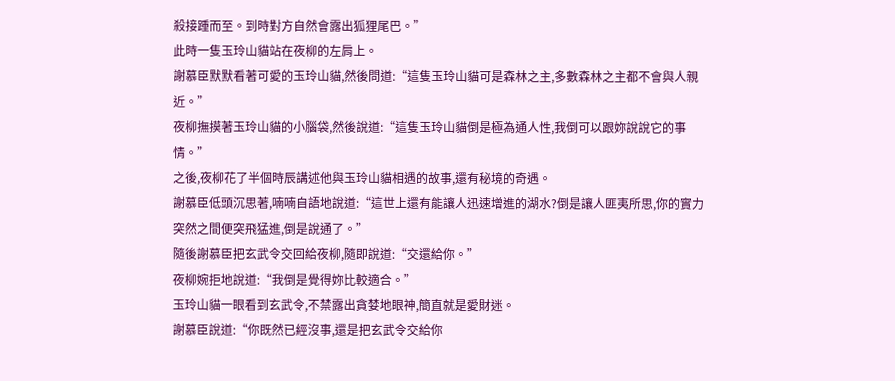殺接踵而至。到時對方自然會露出狐狸尾巴。”
此時一隻玉玲山貓站在夜柳的左肩上。
謝慕臣默默看著可愛的玉玲山貓,然後問道:“這隻玉玲山貓可是森林之主,多數森林之主都不會與人親近。”
夜柳撫摸著玉玲山貓的小腦袋,然後說道:“這隻玉玲山貓倒是極為通人性,我倒可以跟妳說說它的事情。”
之後,夜柳花了半個時辰講述他與玉玲山貓相遇的故事,還有秘境的奇遇。
謝慕臣低頭沉思著,喃喃自語地說道:“這世上還有能讓人迅速增進的湖水?倒是讓人匪夷所思,你的實力突然之間便突飛猛進,倒是說通了。”
隨後謝慕臣把玄武令交回給夜柳,隨即說道:“交還給你。”
夜柳婉拒地說道:“我倒是覺得妳比較適合。”
玉玲山貓一眼看到玄武令,不禁露出貪婪地眼神,簡直就是愛財迷。
謝慕臣說道:“你既然已經沒事,還是把玄武令交給你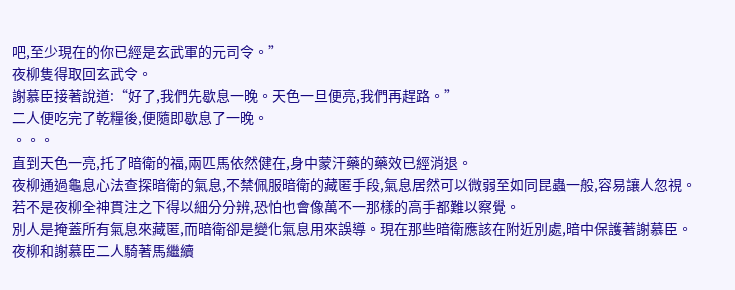吧,至少現在的你已經是玄武軍的元司令。”
夜柳隻得取回玄武令。
謝慕臣接著說道:“好了,我們先歇息一晚。天色一旦便亮,我們再趕路。”
二人便吃完了乾糧後,便隨即歇息了一晚。
。。。
直到天色一亮,托了暗衛的福,兩匹馬依然健在,身中蒙汗藥的藥效已經消退。
夜柳通過龜息心法查探暗衛的氣息,不禁佩服暗衛的藏匿手段,氣息居然可以微弱至如同昆蟲一般,容易讓人忽視。
若不是夜柳全神貫注之下得以細分分辨,恐怕也會像萬不一那樣的高手都難以察覺。
別人是掩蓋所有氣息來藏匿,而暗衛卻是變化氣息用來誤導。現在那些暗衛應該在附近別處,暗中保護著謝慕臣。
夜柳和謝慕臣二人騎著馬繼續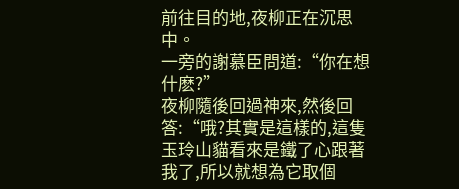前往目的地,夜柳正在沉思中。
一旁的謝慕臣問道:“你在想什麽?”
夜柳隨後回過神來,然後回答:“哦?其實是這樣的,這隻玉玲山貓看來是鐵了心跟著我了,所以就想為它取個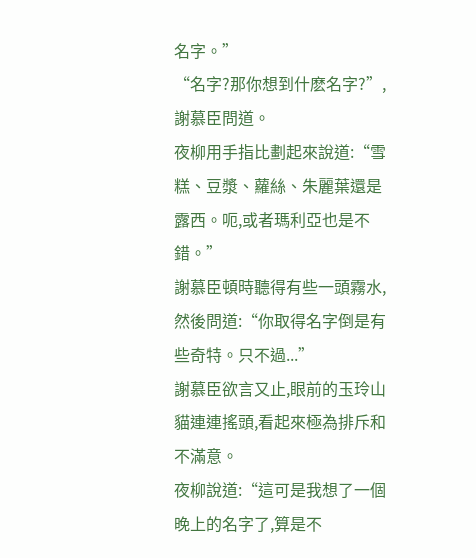名字。”
“名字?那你想到什麽名字?”,謝慕臣問道。
夜柳用手指比劃起來說道:“雪糕、豆漿、蘿絲、朱麗葉還是露西。呃,或者瑪利亞也是不錯。”
謝慕臣頓時聽得有些一頭霧水,然後問道:“你取得名字倒是有些奇特。只不過...”
謝慕臣欲言又止,眼前的玉玲山貓連連搖頭,看起來極為排斥和不滿意。
夜柳說道:“這可是我想了一個晚上的名字了,算是不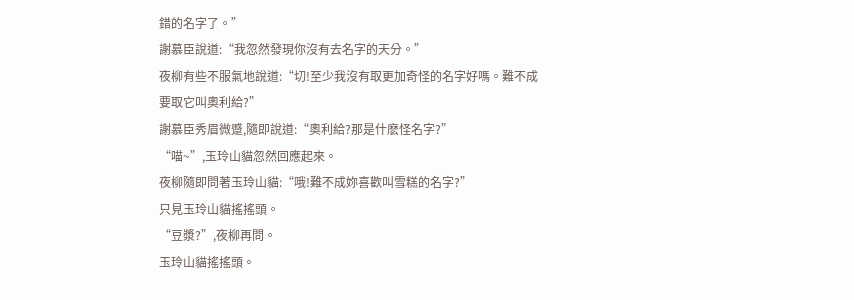錯的名字了。”
謝慕臣說道:“我忽然發現你沒有去名字的天分。”
夜柳有些不服氣地說道:“切!至少我沒有取更加奇怪的名字好嗎。難不成要取它叫奧利給?”
謝慕臣秀眉微蹙,隨即說道:“奧利給?那是什麽怪名字?”
“喵~”,玉玲山貓忽然回應起來。
夜柳隨即問著玉玲山貓:“哦!難不成妳喜歡叫雪糕的名字?”
只見玉玲山貓搖搖頭。
“豆漿?”,夜柳再問。
玉玲山貓搖搖頭。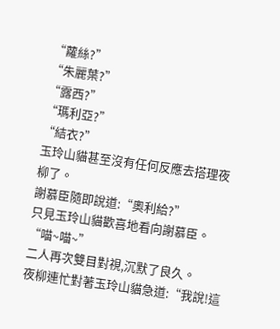“蘿絲?”
“朱麗葉?”
“露西?”
“瑪利亞?”
“結衣?”
玉玲山貓甚至沒有任何反應去搭理夜柳了。
謝慕臣隨即說道:“奧利給?”
只見玉玲山貓歡喜地看向謝慕臣。
“喵~喵~”
二人再次雙目對視,沉默了良久。
夜柳連忙對著玉玲山貓急道:“我說!這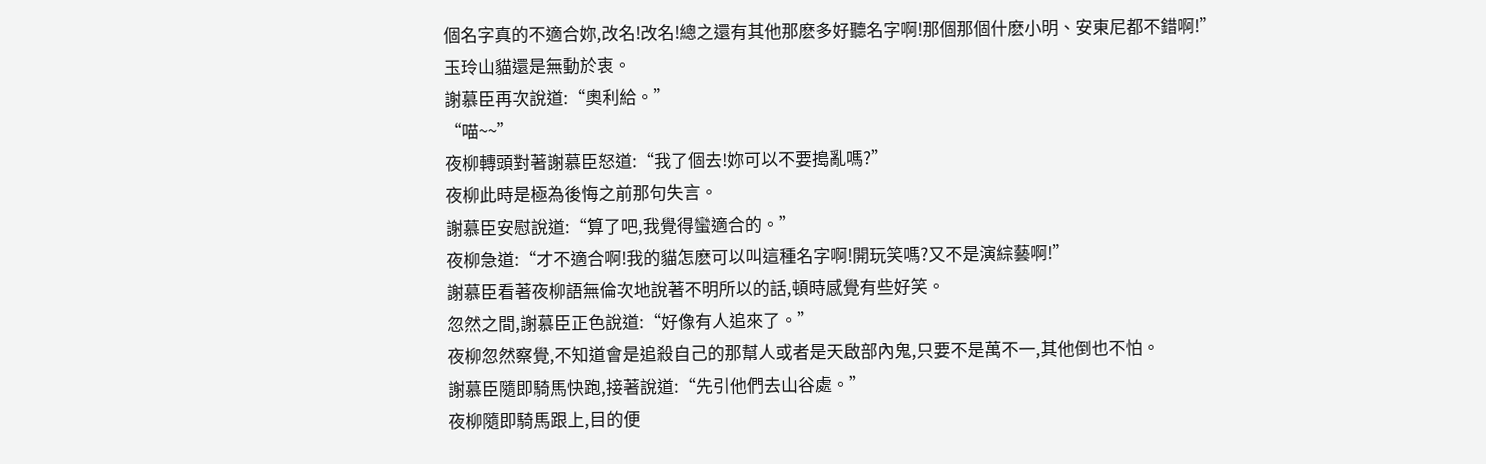個名字真的不適合妳,改名!改名!總之還有其他那麽多好聽名字啊!那個那個什麽小明、安東尼都不錯啊!”
玉玲山貓還是無動於衷。
謝慕臣再次說道:“奧利給。”
“喵~~”
夜柳轉頭對著謝慕臣怒道:“我了個去!妳可以不要搗亂嗎?”
夜柳此時是極為後悔之前那句失言。
謝慕臣安慰說道:“算了吧,我覺得蠻適合的。”
夜柳急道:“才不適合啊!我的貓怎麽可以叫這種名字啊!開玩笑嗎?又不是演綜藝啊!”
謝慕臣看著夜柳語無倫次地說著不明所以的話,頓時感覺有些好笑。
忽然之間,謝慕臣正色說道:“好像有人追來了。”
夜柳忽然察覺,不知道會是追殺自己的那幫人或者是天啟部內鬼,只要不是萬不一,其他倒也不怕。
謝慕臣隨即騎馬快跑,接著說道:“先引他們去山谷處。”
夜柳隨即騎馬跟上,目的便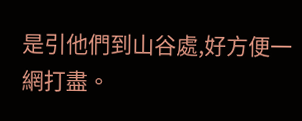是引他們到山谷處,好方便一網打盡。